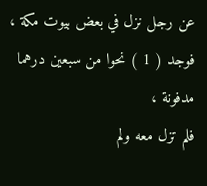عن رجل نزل في بعض بيوت مكة ، فوجد ( 1 ) نحوا من سبعين درهما مدفونة ،
فلم تزل معه ولم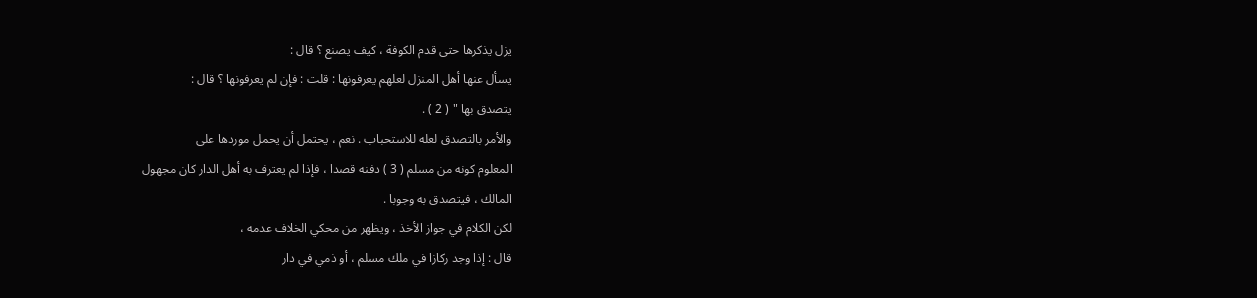يزل يذكرها حتى قدم الكوفة ، كيف يصنع ؟ قال :
يسأل عنها أهل المنزل لعلهم يعرفونها : قلت : فإن لم يعرفونها ؟ قال :
يتصدق بها " ( 2 ) .
والأمر بالتصدق لعله للاستحباب . نعم ، يحتمل أن يحمل موردها على
المعلوم كونه من مسلم ( 3 ) دفنه قصدا ، فإذا لم يعترف به أهل الدار كان مجهول
المالك ، فيتصدق به وجوبا .
لكن الكلام في جواز الأخذ ، ويظهر من محكي الخلاف عدمه ،
قال : إذا وجد ركازا في ملك مسلم ، أو ذمي في دار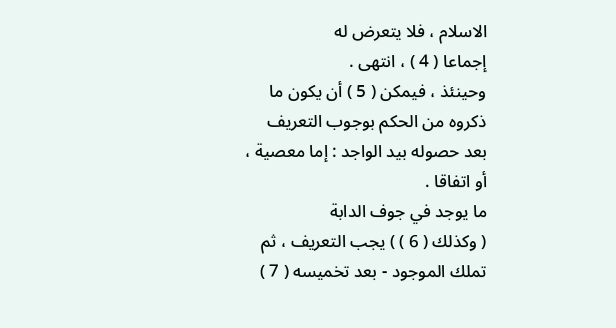الاسلام ، فلا يتعرض له
إجماعا ( 4 ) ، انتهى .
وحينئذ ، فيمكن ( 5 ) أن يكون ما ذكروه من الحكم بوجوب التعريف
بعد حصوله بيد الواجد : إما معصية ، أو اتفاقا .
ما يوجد في جوف الدابة
( وكذلك ( 6 ) ) يجب التعريف ، ثم تملك الموجود - بعد تخميسه ( 7 )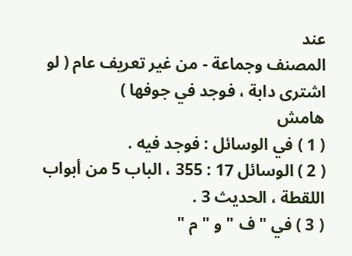عند
المصنف وجماعة - من غير تعريف عام ( لو اشترى دابة ، فوجد في جوفها )
هامش
( 1 ) في الوسائل : فوجد فيه .
( 2 ) الوسائل 17 : 355 ، الباب 5 من أبواب اللقطة ، الحديث 3 .
( 3 ) في " ف " و " م "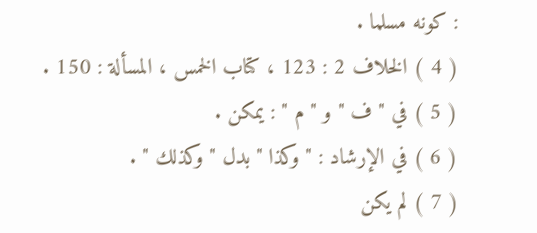: كونه مسلما .
( 4 ) الخلاف 2 : 123 ، كتاب الخمس ، المسألة : 150 .
( 5 ) في " ف " و " م " : يمكن .
( 6 ) في الإرشاد : " وكذا " بدل " وكذلك " .
( 7 ) لم يكن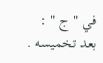في " ج " : بعد تخميسه .